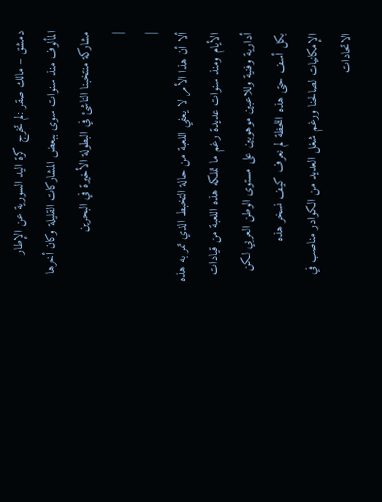دمشق – مالك صقر :لم تخرج كرة اليد السورية عن الإطار المألوف منذ سنوات سوى ببعض المشاركات القليلة وكان أخرها مشاركة منتخبنا الناشئ في البطولة الأخيرة في البحرين
|
|
ألا أن هذا الأمر لا يعفي اللعبة من حالة التخبط الذي تمر به هذه الأيام ومنذ سنوات عديدة رغم ما تملكه هذه اللعبة من قيادات أدارية وفنية وللاعبين موهوبين على مستوى الوطن العربي لكن بكل أسف حتى هذه اللحظة لم نعرف كيف نسخر هذه الإمكانيات لصالحنا ورغم شغل العديد من الكوادر مناصب في الاتحادات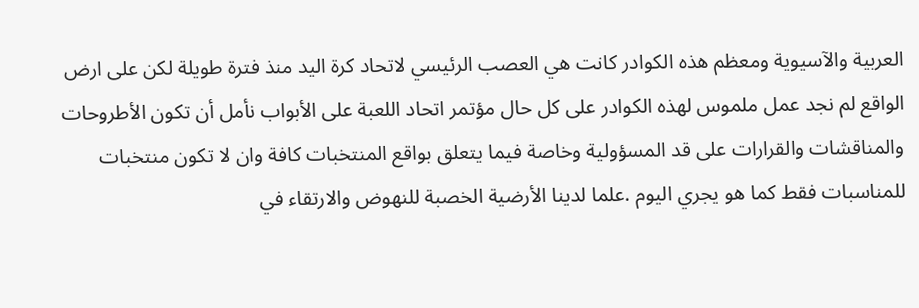العربية والآسيوية ومعظم هذه الكوادر كانت هي العصب الرئيسي لاتحاد كرة اليد منذ فترة طويلة لكن على ارض الواقع لم نجد عمل ملموس لهذه الكوادر على كل حال مؤتمر اتحاد اللعبة على الأبواب نأمل أن تكون الأطروحات والمناقشات والقرارات على قد المسؤولية وخاصة فيما يتعلق بواقع المنتخبات كافة وان لا تكون منتخبات للمناسبات فقط كما هو يجري اليوم .علما لدينا الأرضية الخصبة للنهوض والارتقاء في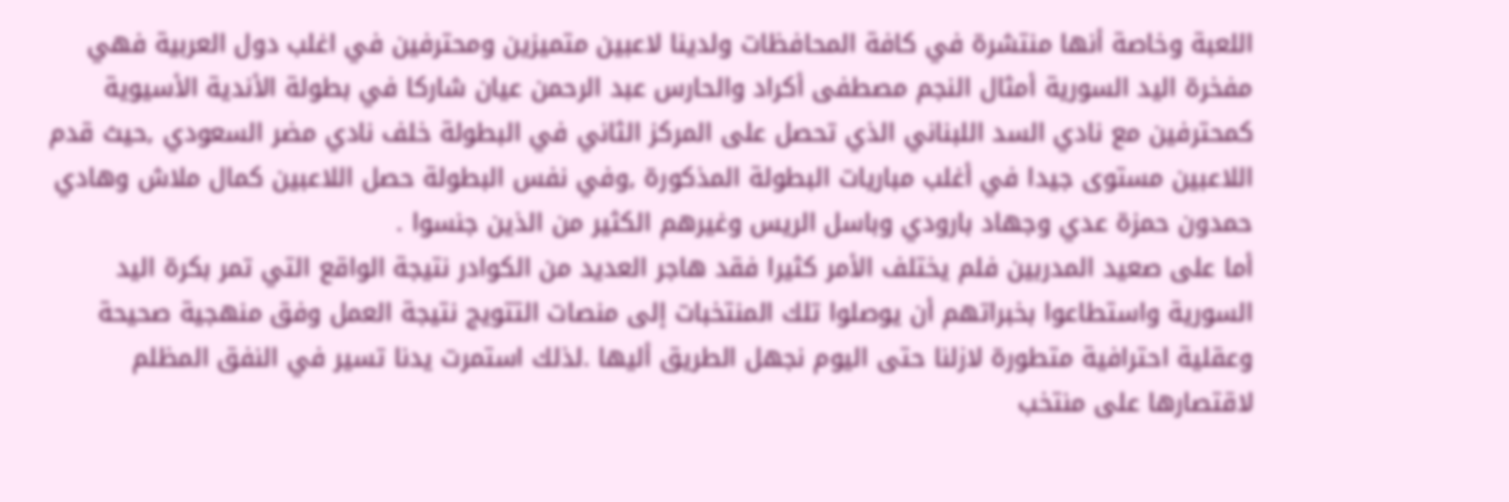اللعبة وخاصة أنها منتشرة في كافة المحافظات ولدينا لاعبين متميزين ومحترفين في اغلب دول العربية فهي مفخرة اليد السورية أمثال النجم مصطفى أكراد والحارس عبد الرحمن عيان شاركا في بطولة الأندية الأسيوية كمحترفين مع نادي السد اللبناني الذي تحصل على المركز الثاني في البطولة خلف نادي مضر السعودي ,حيث قدم اللاعبين مستوى جيدا في أغلب مباريات البطولة المذكورة ,وفي نفس البطولة حصل اللاعبين كمال ملاش وهادي حمدون حمزة عدي وجهاد بارودي وباسل الريس وغيرهم الكثير من الذين جنسوا .
أما على صعيد المدربين فلم يختلف الأمر كثيرا فقد هاجر العديد من الكوادر نتيجة الواقع التي تمر بكرة اليد السورية واستطاعوا بخبراتهم أن يوصلوا تلك المنتخبات إلى منصات التتويج نتيجة العمل وفق منهجية صحيحة وعقلية احترافية متطورة لازلنا حتى اليوم نجهل الطريق أليها .لذلك استمرت يدنا تسير في النفق المظلم لاقتصارها على منتخب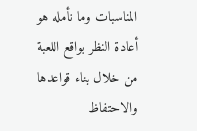المناسبات وما نأمله هو أعادة النظر بواقع اللعبة من خلال بناء قواعدها والاحتفاظ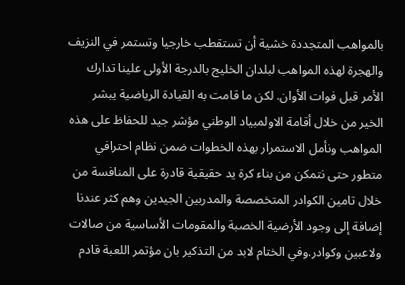بالمواهب المتجددة خشية أن تستقطب خارجيا وتستمر في النزيف والهجرة لهذه المواهب لبلدان الخليج بالدرجة الأولى علينا تدارك الأمر قبل فوات الأوان. لكن ما قامت به القيادة الرياضية يبشر الخير من خلال أقامة الاولمبياد الوطني مؤشر جيد للحفاظ على هذه المواهب ونأمل الاستمرار بهذه الخطوات ضمن نظام احترافي متطور حتى نتمكن من بناء كرة يد حقيقية قادرة على المنافسة من خلال تامين الكوادر المتخصصة والمدربين الجيدين وهم كثر عندنا إضافة إلى وجود الأرضية الخصبة والمقومات الأساسية من صالات ولاعبين وكوادر.وفي الختام لابد من التذكير بان مؤتمر اللعبة قادم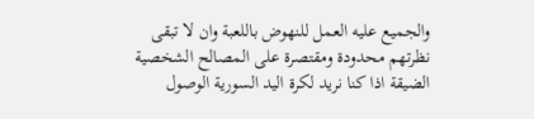والجميع عليه العمل للنهوض باللعبة وان لا تبقى نظرتهم محدودة ومقتصرة على المصالح الشخصية الضيقة اذا كنا نريد لكرة اليد السورية الوصول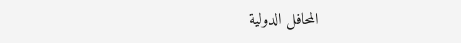المحافل الدولية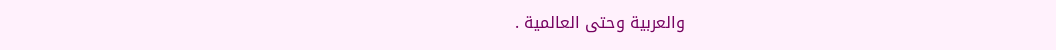والعربية وحتى العالمية .